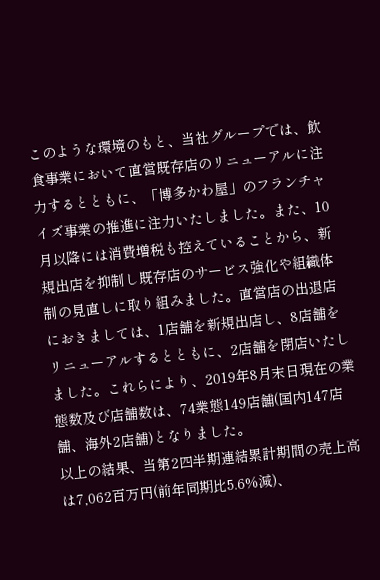このような環境のもと、当社グループでは、飲食事業において直営既存店のリニューアルに注力するとともに、「博多かわ屋」のフランチャイズ事業の推進に注力いたしました。また、10月以降には消費増税も控えていることから、新規出店を抑制し既存店のサービス強化や組織体制の見直しに取り組みました。直営店の出退店におきましては、1店舗を新規出店し、8店舗をリニューアルするとともに、2店舗を閉店いたしました。これらにより、2019年8月末日現在の業態数及び店舗数は、74業態149店舗(国内147店舗、海外2店舗)となりました。
以上の結果、当第2四半期連結累計期間の売上高は7,062百万円(前年同期比5.6%減)、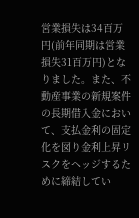営業損失は34百万円(前年同期は営業損失31百万円)となりました。また、不動産事業の新規案件の長期借入金において、支払金利の固定化を図り金利上昇リスクをヘッジするために締結してい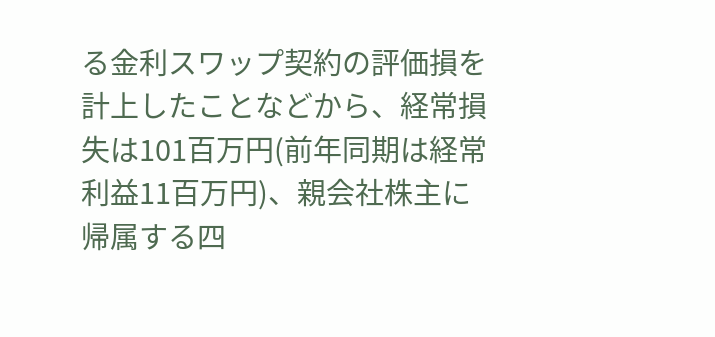る金利スワップ契約の評価損を計上したことなどから、経常損失は101百万円(前年同期は経常利益11百万円)、親会社株主に帰属する四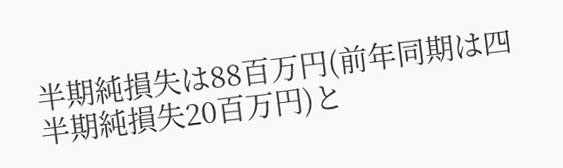半期純損失は88百万円(前年同期は四半期純損失20百万円)と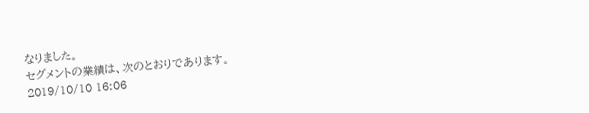なりました。
セグメントの業績は、次のとおりであります。
2019/10/10 16:06